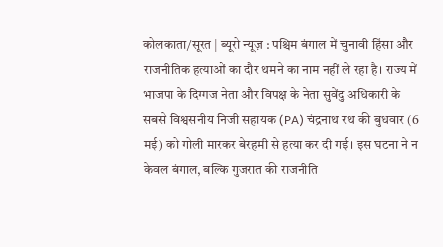कोलकाता/सूरत | ब्यूरो न्यूज़ : पश्चिम बंगाल में चुनावी हिंसा और राजनीतिक हत्याओं का दौर थमने का नाम नहीं ले रहा है। राज्य में भाजपा के दिग्गज नेता और विपक्ष के नेता सुवेंदु अधिकारी के सबसे विश्वसनीय निजी सहायक (PA) चंद्रनाथ रथ की बुधवार (6 मई) को गोली मारकर बेरहमी से हत्या कर दी गई। इस घटना ने न केवल बंगाल, बल्कि गुजरात की राजनीति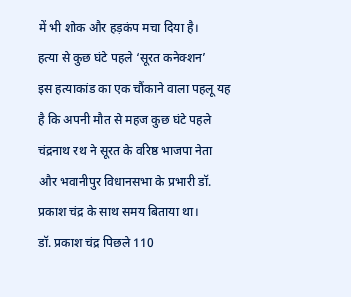में भी शोक और हड़कंप मचा दिया है।
हत्या से कुछ घंटे पहले ‘सूरत कनेक्शन’
इस हत्याकांड का एक चौंकाने वाला पहलू यह है कि अपनी मौत से महज कुछ घंटे पहले चंद्रनाथ रथ ने सूरत के वरिष्ठ भाजपा नेता और भवानीपुर विधानसभा के प्रभारी डॉ. प्रकाश चंद्र के साथ समय बिताया था।
डॉ. प्रकाश चंद्र पिछले 110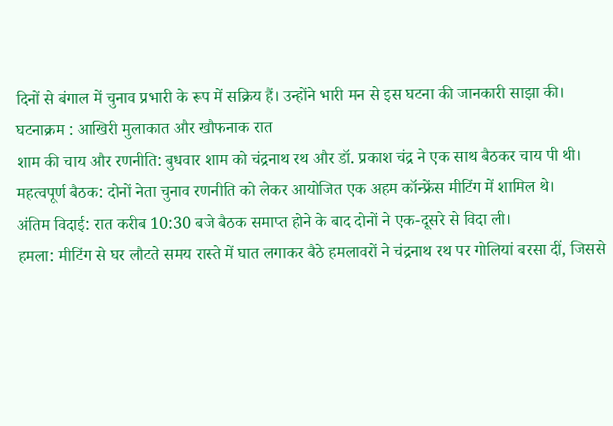दिनों से बंगाल में चुनाव प्रभारी के रूप में सक्रिय हैं। उन्होंने भारी मन से इस घटना की जानकारी साझा की।
घटनाक्रम : आखिरी मुलाकात और खौफनाक रात
शाम की चाय और रणनीति: बुधवार शाम को चंद्रनाथ रथ और डॉ. प्रकाश चंद्र ने एक साथ बैठकर चाय पी थी।
महत्वपूर्ण बैठक: दोनों नेता चुनाव रणनीति को लेकर आयोजित एक अहम कॉन्फ्रेंस मीटिंग में शामिल थे।
अंतिम विदाई: रात करीब 10:30 बजे बैठक समाप्त होने के बाद दोनों ने एक-दूसरे से विदा ली।
हमला: मीटिंग से घर लौटते समय रास्ते में घात लगाकर बैठे हमलावरों ने चंद्रनाथ रथ पर गोलियां बरसा दीं, जिससे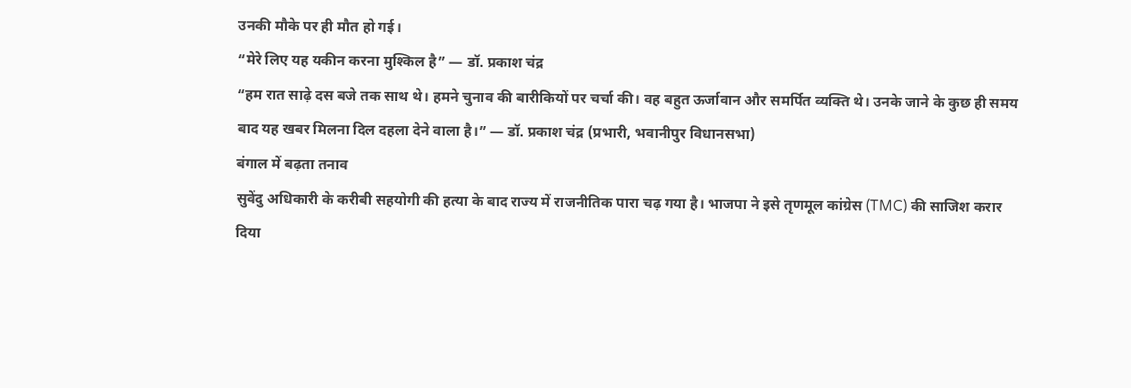उनकी मौके पर ही मौत हो गई।
“मेरे लिए यह यकीन करना मुश्किल है” — डॉ. प्रकाश चंद्र
“हम रात साढ़े दस बजे तक साथ थे। हमने चुनाव की बारीकियों पर चर्चा की। वह बहुत ऊर्जावान और समर्पित व्यक्ति थे। उनके जाने के कुछ ही समय बाद यह खबर मिलना दिल दहला देने वाला है।” — डॉ. प्रकाश चंद्र (प्रभारी, भवानीपुर विधानसभा)
बंगाल में बढ़ता तनाव
सुवेंदु अधिकारी के करीबी सहयोगी की हत्या के बाद राज्य में राजनीतिक पारा चढ़ गया है। भाजपा ने इसे तृणमूल कांग्रेस (TMC) की साजिश करार दिया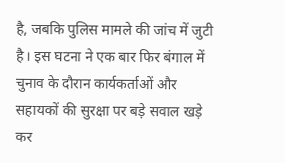है, जबकि पुलिस मामले की जांच में जुटी है। इस घटना ने एक बार फिर बंगाल में चुनाव के दौरान कार्यकर्ताओं और सहायकों की सुरक्षा पर बड़े सवाल खड़े कर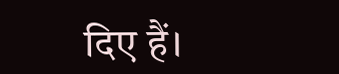दिए हैं।